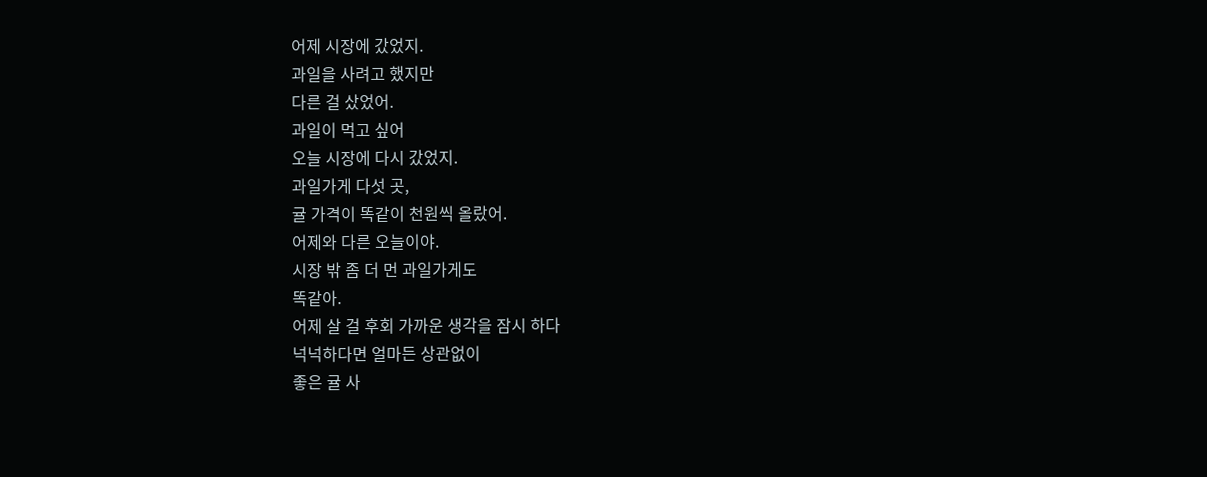어제 시장에 갔었지.
과일을 사려고 했지만
다른 걸 샀었어.
과일이 먹고 싶어
오늘 시장에 다시 갔었지.
과일가게 다섯 곳,
귤 가격이 똑같이 천원씩 올랐어.
어제와 다른 오늘이야.
시장 밖 좀 더 먼 과일가게도
똑같아.
어제 살 걸 후회 가까운 생각을 잠시 하다
넉넉하다면 얼마든 상관없이
좋은 귤 사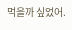먹을까 싶었어.